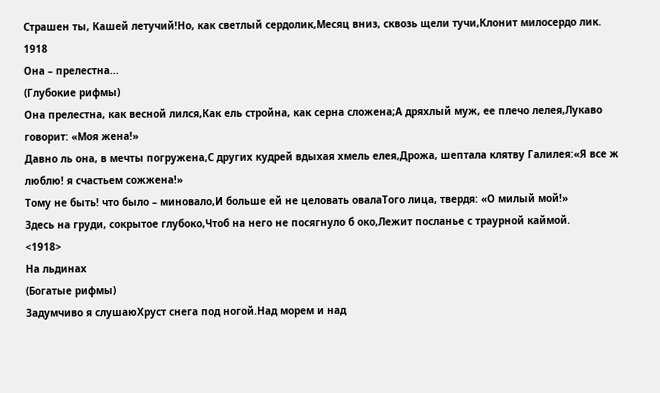Страшен ты, Кашей летучий!Но, как светлый сердолик,Месяц вниз, сквозь щели тучи,Клонит милосердо лик.
1918
Она – прелестна...
(Глубокие рифмы)
Она прелестна, как весной лился,Как ель стройна, как серна сложена;А дряхлый муж, ее плечо лелея,Лукаво говорит: «Моя жена!»
Давно ль она, в мечты погружена,С других кудрей вдыхая хмель елея,Дрожа, шептала клятву Галилея:«Я все ж люблю! я счастьем сожжена!»
Тому не быть! что было – миновало,И больше ей не целовать овалаТого лица, твердя: «О милый мой!»
Здесь на груди, сокрытое глубоко,Чтоб на него не посягнуло б око,Лежит посланье с траурной каймой.
<1918>
На льдинах
(Богатые рифмы)
Задумчиво я слушаюХруст снега под ногой.Над морем и над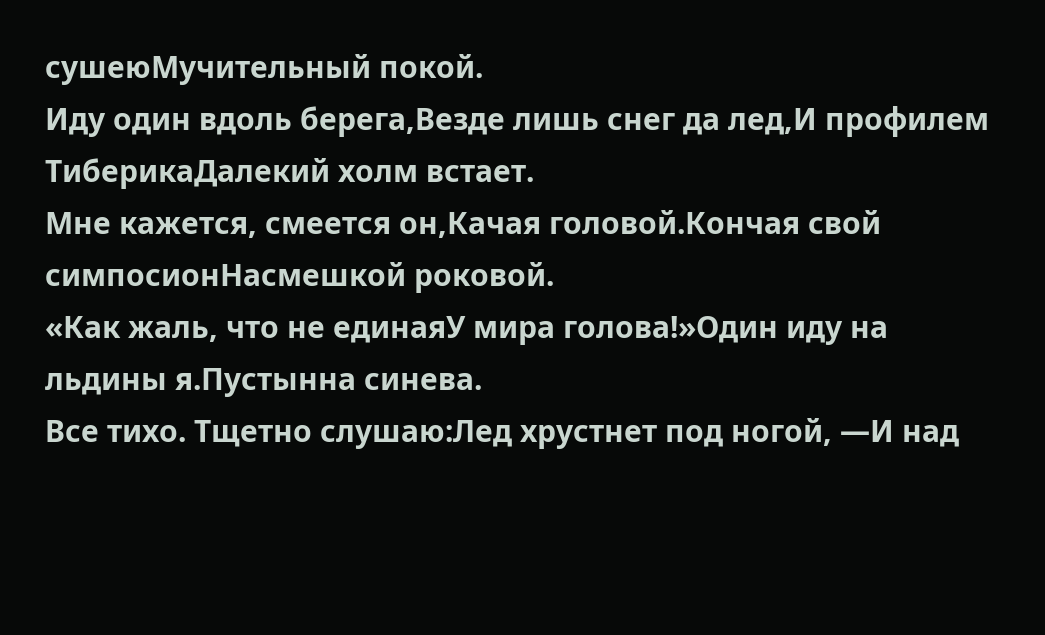сушеюМучительный покой.
Иду один вдоль берега,Везде лишь снег да лед,И профилем ТиберикаДалекий холм встает.
Мне кажется, смеется он,Качая головой.Кончая свой симпосионНасмешкой роковой.
«Как жаль, что не единаяУ мира голова!»Один иду на льдины я.Пустынна синева.
Все тихо. Тщетно слушаю:Лед хрустнет под ногой, —И над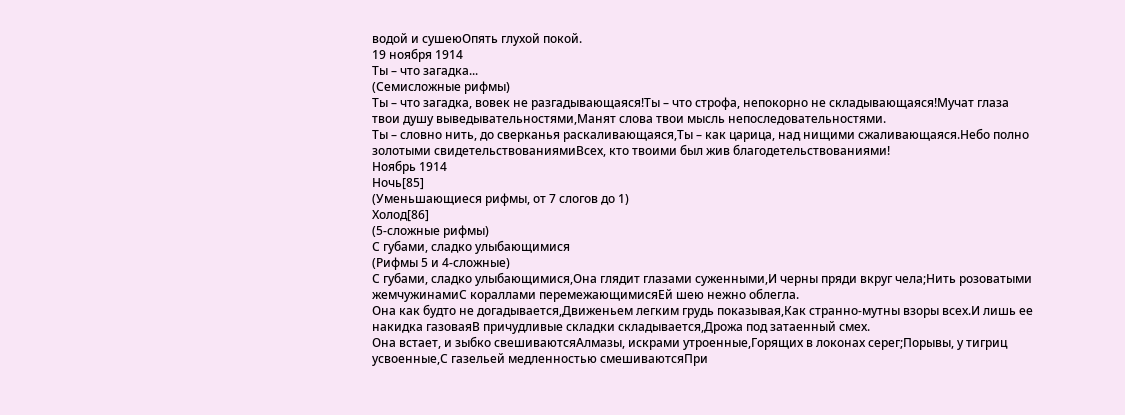водой и сушеюОпять глухой покой.
19 ноября 1914
Ты – что загадка...
(Семисложные рифмы)
Ты – что загадка, вовек не разгадывающаяся!Ты – что строфа, непокорно не складывающаяся!Мучат глаза твои душу выведывательностями,Манят слова твои мысль непоследовательностями.
Ты – словно нить, до сверканья раскаливающаяся,Ты – как царица, над нищими сжаливающаяся.Небо полно золотыми свидетельствованиямиВсех, кто твоими был жив благодетельствованиями!
Ноябрь 1914
Ночь[85]
(Уменьшающиеся рифмы, от 7 слогов до 1)
Холод[86]
(5-сложные рифмы)
С губами, сладко улыбающимися
(Рифмы 5 и 4-сложные)
С губами, сладко улыбающимися,Она глядит глазами суженными,И черны пряди вкруг чела;Нить розоватыми жемчужинамиС кораллами перемежающимисяЕй шею нежно облегла.
Она как будто не догадывается,Движеньем легким грудь показывая,Как странно-мутны взоры всех.И лишь ее накидка газоваяВ причудливые складки складывается,Дрожа под затаенный смех.
Она встает, и зыбко свешиваютсяАлмазы, искрами утроенные,Горящих в локонах серег;Порывы, у тигриц усвоенные,С газельей медленностью смешиваютсяПри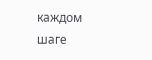каждом шаге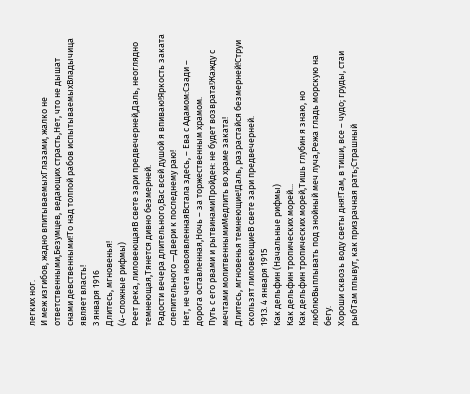легких ног.
И меж изгибов, жадно впитываемыхГлазами, жалко не ответственными,Безумцев, ведающих страсть,Нет, что не дышат снами девственными!То над толпой рабов испытываемыхВладычица являет власть!
3 января 1916
Длитесь, мгновенья!
(4-сложные рифмы)
Реет река, лиловеющаяВ свете зари предвечерней,Даль, неоглядно темнеющая,Тянется дивно безмерней.
Радости вечера длительного,Вас всей душой я впиваю!Яркость заката слепительного —Двери к последнему раю!
Нет, не чета новоявленнаяВстала здесь, – Ева с Адамом:Сзади – дорога оставленная,Ночь – за торжественным храмом.
Путь с его рвами и рытвинамиПройден: не будет возврата!Жажду с мечтами молитвеннымиМедлить во храме заката!
Длитесь, мгновенья темнеющие!Даль, разрастайся безмерней!Струи скользят лиловеющиеВ свете зари предвечерней.
1913. 4 января 1915
Как дельфин (Начальные рифмы)
Как дельфин тропических морей...
Как дельфин тропических морей,Тишь глубин я знаю, но люблюВыплывать под знойный меч луча,Режа гладь морскую на бегу.
Хороши сквозь воду светы дня!Там, в тиши, все – чудо; груды, стаи рыбТам плывут, как призрачная рать;Страшный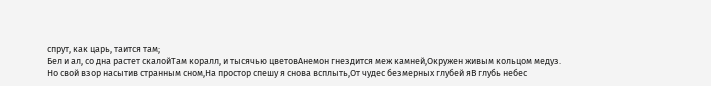спрут, как царь, таится там;
Бел и ал, со дна растет скалойТам коралл, и тысячью цветовАнемон гнездится меж камней,Окружен живым кольцом медуз.
Но свой взор насытив странным сном,На простор спешу я снова всплыть,От чудес безмерных глубей яВ глубь небес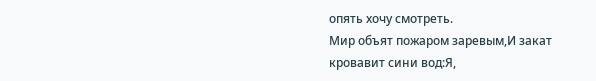опять хочу смотреть.
Мир объят пожаром заревым,И закат кровавит сини вод:Я,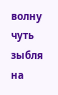волну чуть зыбля на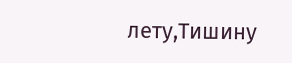лету,Тишину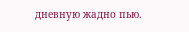дневную жадно пью.